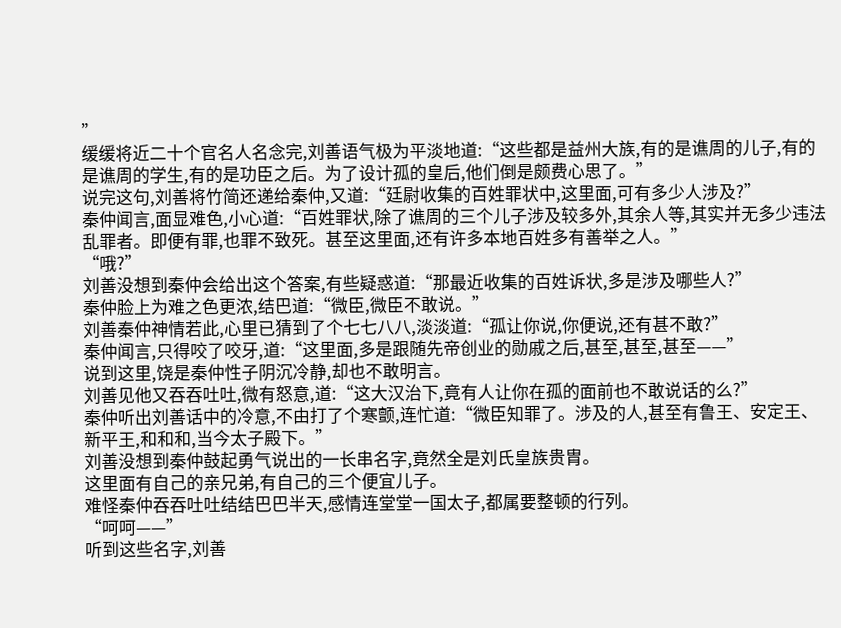”
缓缓将近二十个官名人名念完,刘善语气极为平淡地道:“这些都是益州大族,有的是谯周的儿子,有的是谯周的学生,有的是功臣之后。为了设计孤的皇后,他们倒是颇费心思了。”
说完这句,刘善将竹简还递给秦仲,又道:“廷尉收集的百姓罪状中,这里面,可有多少人涉及?”
秦仲闻言,面显难色,小心道:“百姓罪状,除了谯周的三个儿子涉及较多外,其余人等,其实并无多少违法乱罪者。即便有罪,也罪不致死。甚至这里面,还有许多本地百姓多有善举之人。”
“哦?”
刘善没想到秦仲会给出这个答案,有些疑惑道:“那最近收集的百姓诉状,多是涉及哪些人?”
秦仲脸上为难之色更浓,结巴道:“微臣,微臣不敢说。”
刘善秦仲神情若此,心里已猜到了个七七八八,淡淡道:“孤让你说,你便说,还有甚不敢?”
秦仲闻言,只得咬了咬牙,道:“这里面,多是跟随先帝创业的勋戚之后,甚至,甚至,甚至——”
说到这里,饶是秦仲性子阴沉冷静,却也不敢明言。
刘善见他又吞吞吐吐,微有怒意,道:“这大汉治下,竟有人让你在孤的面前也不敢说话的么?”
秦仲听出刘善话中的冷意,不由打了个寒颤,连忙道:“微臣知罪了。涉及的人,甚至有鲁王、安定王、新平王,和和和,当今太子殿下。”
刘善没想到秦仲鼓起勇气说出的一长串名字,竟然全是刘氏皇族贵胄。
这里面有自己的亲兄弟,有自己的三个便宜儿子。
难怪秦仲吞吞吐吐结结巴巴半天,感情连堂堂一国太子,都属要整顿的行列。
“呵呵——”
听到这些名字,刘善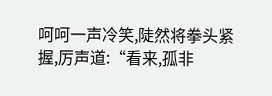呵呵一声冷笑,陡然将拳头紧握,厉声道:“看来,孤非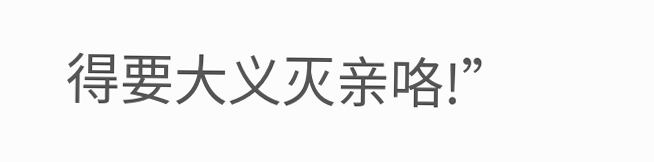得要大义灭亲咯!”